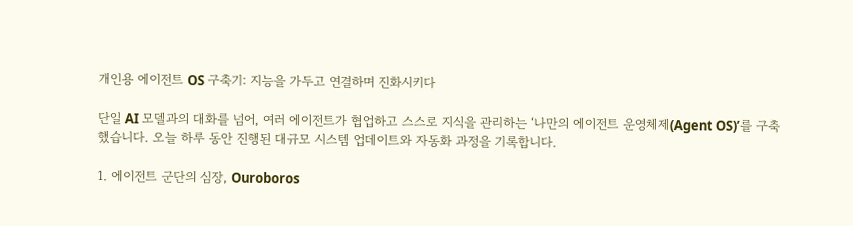개인용 에이전트 OS 구축기: 지능을 가두고 연결하며 진화시키다

단일 AI 모델과의 대화를 넘어, 여러 에이전트가 협업하고 스스로 지식을 관리하는 ‘나만의 에이전트 운영체제(Agent OS)’를 구축했습니다. 오늘 하루 동안 진행된 대규모 시스템 업데이트와 자동화 과정을 기록합니다.

1. 에이전트 군단의 심장, Ouroboros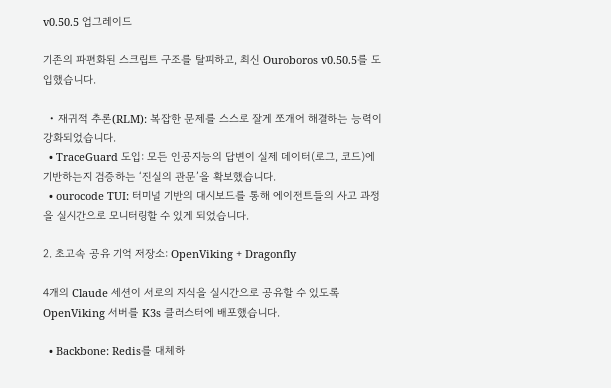v0.50.5 업그레이드

기존의 파편화된 스크립트 구조를 탈피하고, 최신 Ouroboros v0.50.5를 도입했습니다.

  • 재귀적 추론(RLM): 복잡한 문제를 스스로 잘게 쪼개어 해결하는 능력이 강화되었습니다.
  • TraceGuard 도입: 모든 인공지능의 답변이 실제 데이터(로그, 코드)에 기반하는지 검증하는 ‘진실의 관문’을 확보했습니다.
  • ourocode TUI: 터미널 기반의 대시보드를 통해 에이전트들의 사고 과정을 실시간으로 모니터링할 수 있게 되었습니다.

2. 초고속 공유 기억 저장소: OpenViking + Dragonfly

4개의 Claude 세션이 서로의 지식을 실시간으로 공유할 수 있도록 OpenViking 서버를 K3s 클러스터에 배포했습니다.

  • Backbone: Redis를 대체하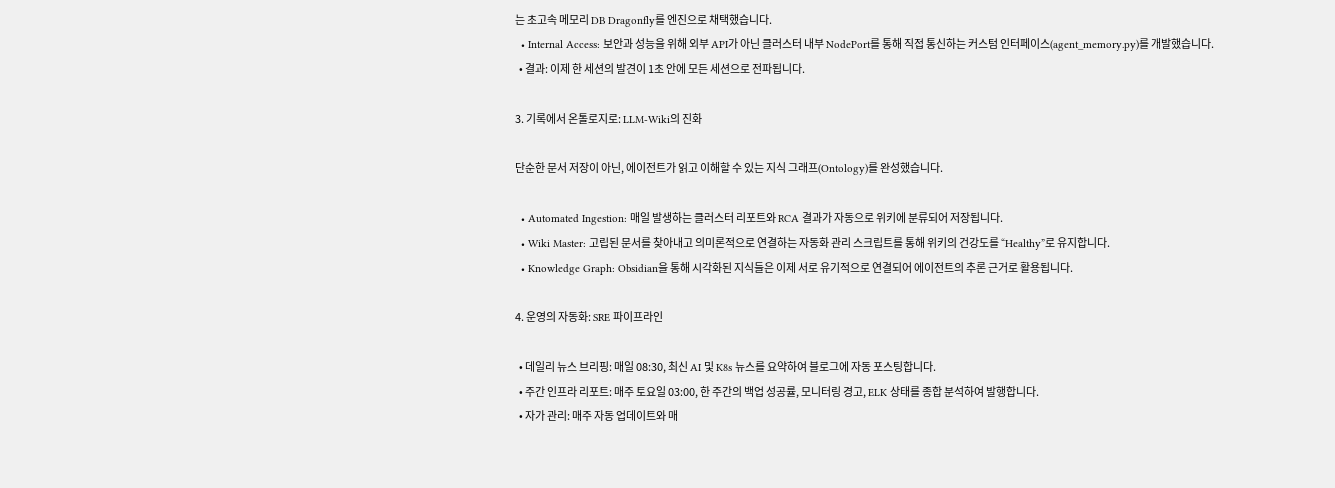는 초고속 메모리 DB Dragonfly를 엔진으로 채택했습니다.
  • Internal Access: 보안과 성능을 위해 외부 API가 아닌 클러스터 내부 NodePort를 통해 직접 통신하는 커스텀 인터페이스(agent_memory.py)를 개발했습니다.
  • 결과: 이제 한 세션의 발견이 1초 안에 모든 세션으로 전파됩니다.

3. 기록에서 온톨로지로: LLM-Wiki의 진화

단순한 문서 저장이 아닌, 에이전트가 읽고 이해할 수 있는 지식 그래프(Ontology)를 완성했습니다.

  • Automated Ingestion: 매일 발생하는 클러스터 리포트와 RCA 결과가 자동으로 위키에 분류되어 저장됩니다.
  • Wiki Master: 고립된 문서를 찾아내고 의미론적으로 연결하는 자동화 관리 스크립트를 통해 위키의 건강도를 “Healthy”로 유지합니다.
  • Knowledge Graph: Obsidian을 통해 시각화된 지식들은 이제 서로 유기적으로 연결되어 에이전트의 추론 근거로 활용됩니다.

4. 운영의 자동화: SRE 파이프라인

  • 데일리 뉴스 브리핑: 매일 08:30, 최신 AI 및 K8s 뉴스를 요약하여 블로그에 자동 포스팅합니다.
  • 주간 인프라 리포트: 매주 토요일 03:00, 한 주간의 백업 성공률, 모니터링 경고, ELK 상태를 종합 분석하여 발행합니다.
  • 자가 관리: 매주 자동 업데이트와 매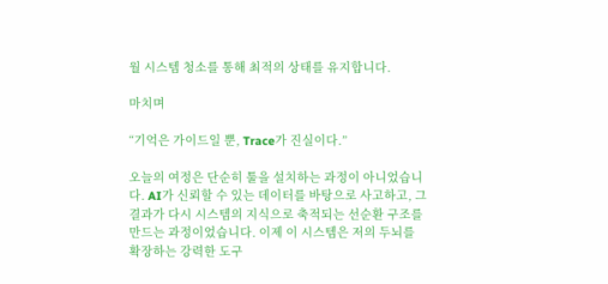월 시스템 청소를 통해 최적의 상태를 유지합니다.

마치며

“기억은 가이드일 뿐, Trace가 진실이다.”

오늘의 여정은 단순히 툴을 설치하는 과정이 아니었습니다. AI가 신뢰할 수 있는 데이터를 바탕으로 사고하고, 그 결과가 다시 시스템의 지식으로 축적되는 선순환 구조를 만드는 과정이었습니다. 이제 이 시스템은 저의 두뇌를 확장하는 강력한 도구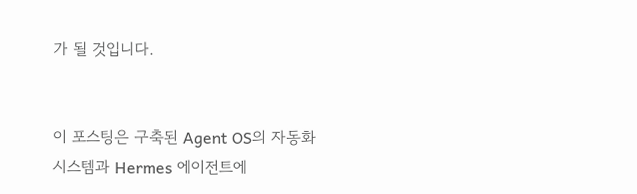가 될 것입니다.


이 포스팅은 구축된 Agent OS의 자동화 시스템과 Hermes 에이전트에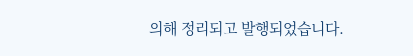의해 정리되고 발행되었습니다.